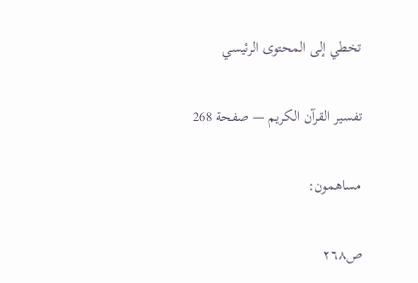تخطي إلى المحتوى الرئيسي

تفسير القرآن الكريم — صفحة 268

مساهمون:

ص٢٦٨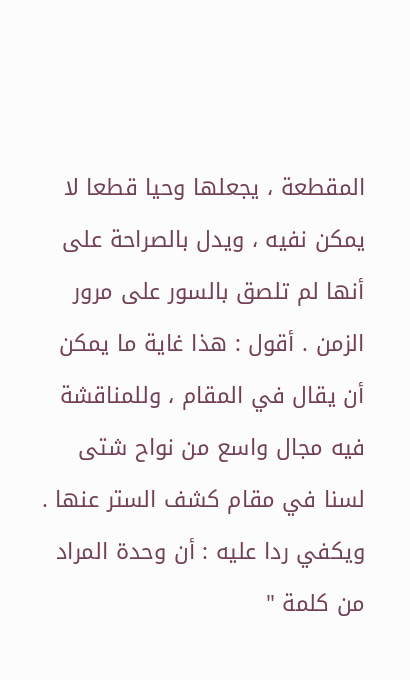المقطعة ، يجعلها وحيا قطعا لا يمكن نفيه ، ويدل بالصراحة على أنها لم تلصق بالسور على مرور الزمن . أقول : هذا غاية ما يمكن أن يقال في المقام ، وللمناقشة فيه مجال واسع من نواح شتى لسنا في مقام كشف الستر عنها . ويكفي ردا عليه : أن وحدة المراد من كلمة "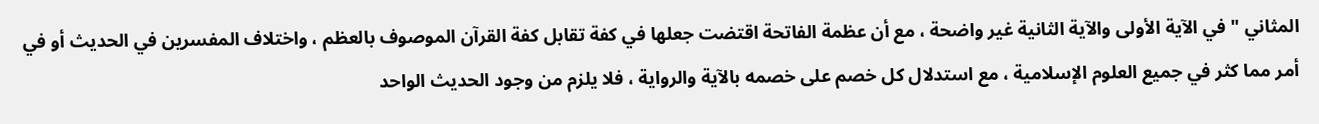المثاني " في الآية الأولى والآية الثانية غير واضحة ، مع أن عظمة الفاتحة اقتضت جعلها في كفة تقابل كفة القرآن الموصوف بالعظم ، واختلاف المفسرين في الحديث أو في أمر مما كثر في جميع العلوم الإسلامية ، مع استدلال كل خصم على خصمه بالآية والرواية ، فلا يلزم من وجود الحديث الواحد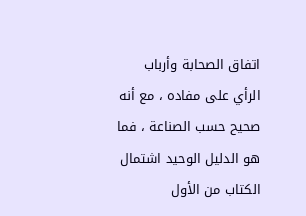اتفاق الصحابة وأرباب الرأي على مفاده ، مع أنه صحيح حسب الصناعة ، فما هو الدليل الوحيد اشتمال الكتاب من الأول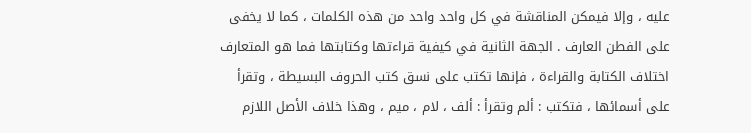عليه ، وإلا فيمكن المناقشة في كل واحد واحد من هذه الكلمات ، كما لا يخفى على الفطن العارف . الجهة الثانية في كيفية قراءتها وكتابتها فما هو المتعارف اختلاف الكتابة والقراءة ، فإنها تكتب على نسق كتب الحروف البسيطة ، وتقرأ على أسمائها ، فتكتب : ألم وتقرأ : ألف ، لام ، ميم ، وهذا خلاف الأصل اللازم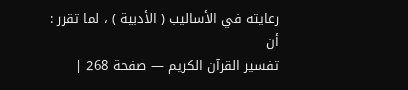رعايته في الأساليب ( الأدبية ) ، لما تقرر : أن
تفسير القرآن الكريم — صفحة 268 |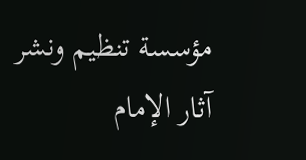مؤسسة تنظيم ونشر آثار الإمام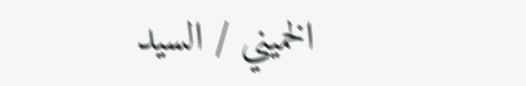الخميني / السيد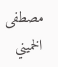مصطفى الخميني